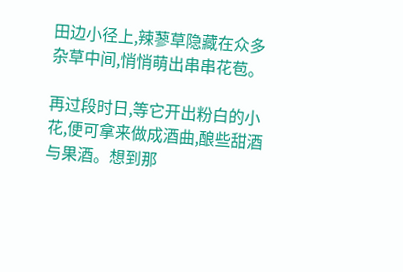田边小径上,辣蓼草隐藏在众多杂草中间,悄悄萌出串串花苞。

再过段时日,等它开出粉白的小花,便可拿来做成酒曲,酿些甜酒与果酒。想到那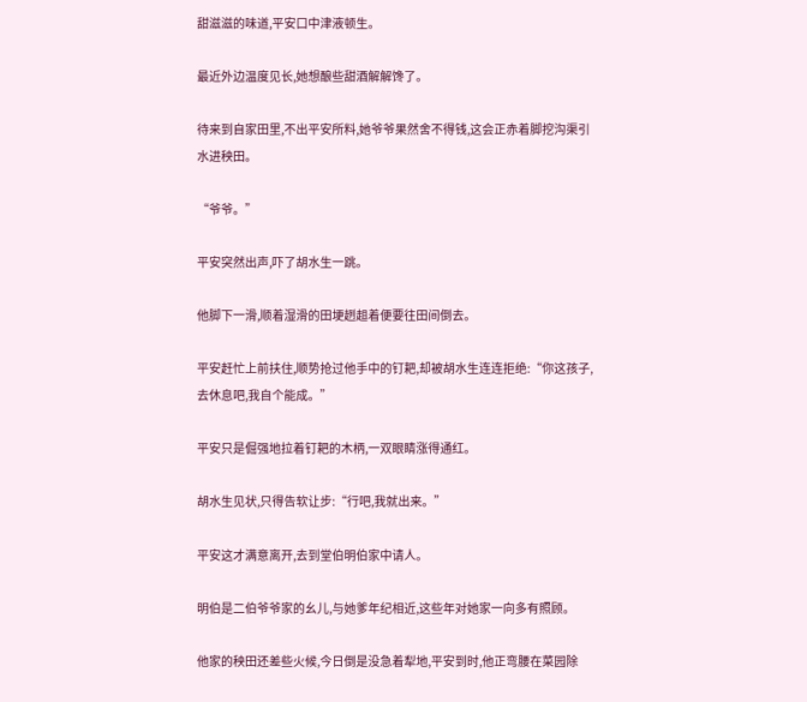甜滋滋的味道,平安口中津液顿生。

最近外边温度见长,她想酿些甜酒解解馋了。

待来到自家田里,不出平安所料,她爷爷果然舍不得钱,这会正赤着脚挖沟渠引水进秧田。

“爷爷。”

平安突然出声,吓了胡水生一跳。

他脚下一滑,顺着湿滑的田埂趔趄着便要往田间倒去。

平安赶忙上前扶住,顺势抢过他手中的钉耙,却被胡水生连连拒绝:“你这孩子,去休息吧,我自个能成。”

平安只是倔强地拉着钉耙的木柄,一双眼睛涨得通红。

胡水生见状,只得告软让步:“行吧,我就出来。”

平安这才满意离开,去到堂伯明伯家中请人。

明伯是二伯爷爷家的幺儿,与她爹年纪相近,这些年对她家一向多有照顾。

他家的秧田还差些火候,今日倒是没急着犁地,平安到时,他正弯腰在菜园除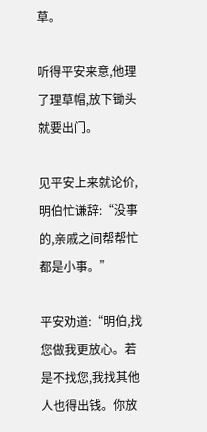草。

听得平安来意,他理了理草帽,放下锄头就要出门。

见平安上来就论价,明伯忙谦辞:“没事的,亲戚之间帮帮忙都是小事。”

平安劝道:“明伯,找您做我更放心。若是不找您,我找其他人也得出钱。你放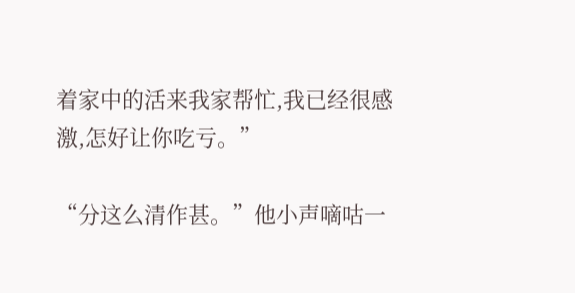着家中的活来我家帮忙,我已经很感激,怎好让你吃亏。”

“分这么清作甚。”他小声嘀咕一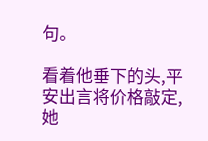句。

看着他垂下的头,平安出言将价格敲定,她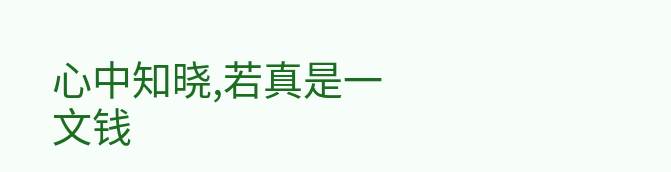心中知晓,若真是一文钱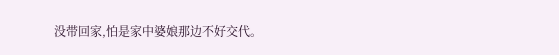没带回家,怕是家中婆娘那边不好交代。